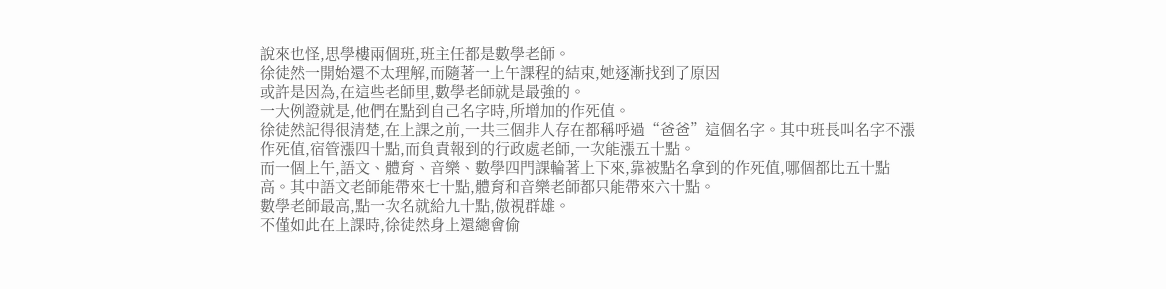說來也怪,思學樓兩個班,班主任都是數學老師。
徐徒然一開始還不太理解,而隨著一上午課程的結束,她逐漸找到了原因
或許是因為,在這些老師里,數學老師就是最強的。
一大例證就是,他們在點到自己名字時,所增加的作死值。
徐徒然記得很清楚,在上課之前,一共三個非人存在都稱呼過“爸爸”這個名字。其中班長叫名字不漲作死值,宿管漲四十點,而負責報到的行政處老師,一次能漲五十點。
而一個上午,語文、體育、音樂、數學四門課輪著上下來,靠被點名拿到的作死值,哪個都比五十點高。其中語文老師能帶來七十點,體育和音樂老師都只能帶來六十點。
數學老師最高,點一次名就給九十點,傲視群雄。
不僅如此在上課時,徐徒然身上還總會偷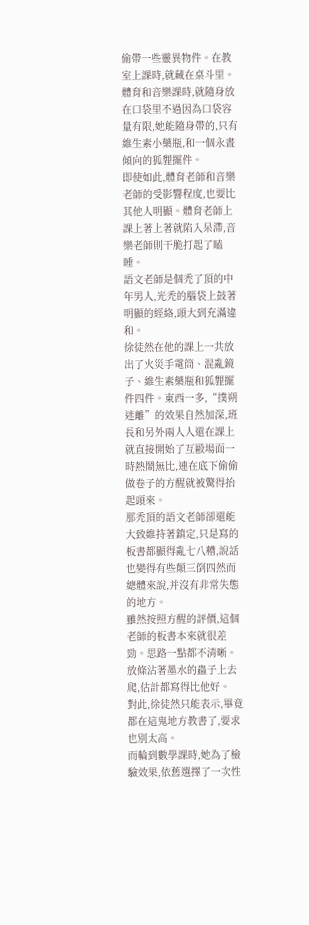偷帶一些靈異物件。在教室上課時,就藏在桌斗里。體育和音樂課時,就隨身放在口袋里不過因為口袋容量有限,她能隨身帶的,只有維生素小藥瓶,和一個永晝傾向的狐貍擺件。
即使如此,體育老師和音樂老師的受影響程度,也要比其他人明顯。體育老師上課上著上著就陷入呆滯,音樂老師則干脆打起了瞌睡。
語文老師是個禿了頂的中年男人,光禿的腦袋上鼓著明顯的經絡,頭大到充滿違和。
徐徒然在他的課上一共放出了火災手電筒、混亂鏡子、維生素藥瓶和狐貍擺件四件。東西一多,“撲朔迷離”的效果自然加深,班長和另外兩人人還在課上就直接開始了互毆場面一時熱鬧無比,連在底下偷偷做卷子的方醒就被驚得抬起頭來。
那禿頂的語文老師卻還能大致維持著鎮定,只是寫的板書都顯得亂七八糟,說話也變得有些顛三倒四然而總體來說,并沒有非常失態的地方。
雖然按照方醒的評價,這個老師的板書本來就很差勁。思路一點都不清晰。放條沾著墨水的蟲子上去爬,估計都寫得比他好。
對此,徐徒然只能表示,畢竟都在這鬼地方教書了,要求也別太高。
而輪到數學課時,她為了檢驗效果,依舊選擇了一次性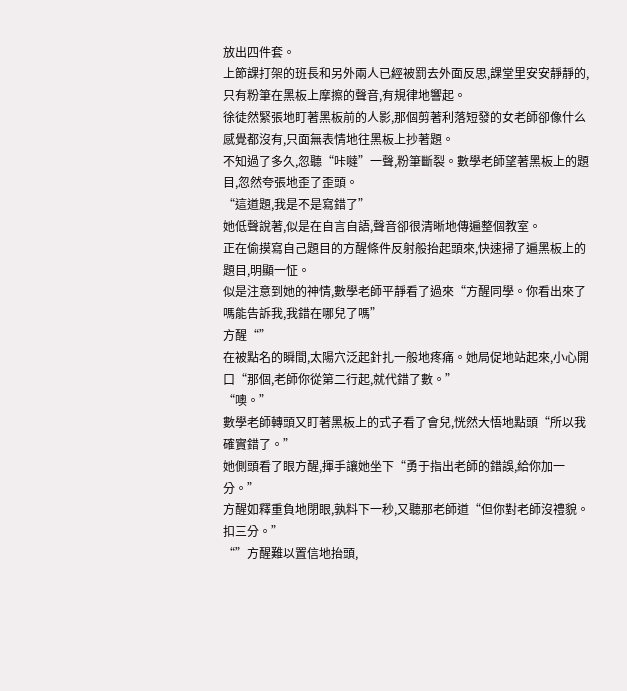放出四件套。
上節課打架的班長和另外兩人已經被罰去外面反思,課堂里安安靜靜的,只有粉筆在黑板上摩擦的聲音,有規律地響起。
徐徒然緊張地盯著黑板前的人影,那個剪著利落短發的女老師卻像什么感覺都沒有,只面無表情地往黑板上抄著題。
不知過了多久,忽聽“咔噠”一聲,粉筆斷裂。數學老師望著黑板上的題目,忽然夸張地歪了歪頭。
“這道題,我是不是寫錯了”
她低聲說著,似是在自言自語,聲音卻很清晰地傳遍整個教室。
正在偷摸寫自己題目的方醒條件反射般抬起頭來,快速掃了遍黑板上的題目,明顯一怔。
似是注意到她的神情,數學老師平靜看了過來“方醒同學。你看出來了嗎能告訴我,我錯在哪兒了嗎”
方醒“”
在被點名的瞬間,太陽穴泛起針扎一般地疼痛。她局促地站起來,小心開口“那個,老師你從第二行起,就代錯了數。”
“噢。”
數學老師轉頭又盯著黑板上的式子看了會兒,恍然大悟地點頭“所以我確實錯了。”
她側頭看了眼方醒,揮手讓她坐下“勇于指出老師的錯誤,給你加一分。”
方醒如釋重負地閉眼,孰料下一秒,又聽那老師道“但你對老師沒禮貌。扣三分。”
“”方醒難以置信地抬頭,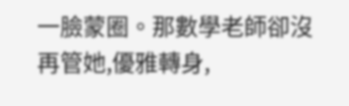一臉蒙圈。那數學老師卻沒再管她,優雅轉身,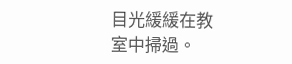目光緩緩在教室中掃過。